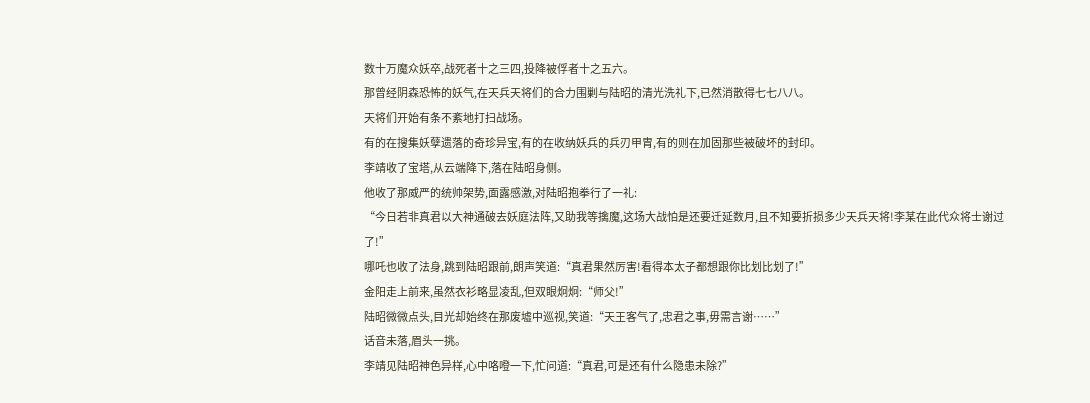数十万魔众妖卒,战死者十之三四,投降被俘者十之五六。
那曾经阴森恐怖的妖气,在天兵天将们的合力围剿与陆昭的清光洗礼下,已然消散得七七八八。
天将们开始有条不紊地打扫战场。
有的在搜集妖孽遗落的奇珍异宝,有的在收纳妖兵的兵刃甲胄,有的则在加固那些被破坏的封印。
李靖收了宝塔,从云端降下,落在陆昭身侧。
他收了那威严的统帅架势,面露感激,对陆昭抱拳行了一礼:
“今日若非真君以大神通破去妖庭法阵,又助我等擒魔,这场大战怕是还要迁延数月,且不知要折损多少天兵天将!李某在此代众将士谢过了!”
哪吒也收了法身,跳到陆昭跟前,朗声笑道:“真君果然厉害!看得本太子都想跟你比划比划了!”
金阳走上前来,虽然衣衫略显凌乱,但双眼炯炯:“师父!”
陆昭微微点头,目光却始终在那废墟中巡视,笑道:“天王客气了,忠君之事,毋需言谢……”
话音未落,眉头一挑。
李靖见陆昭神色异样,心中咯噔一下,忙问道:“真君,可是还有什么隐患未除?”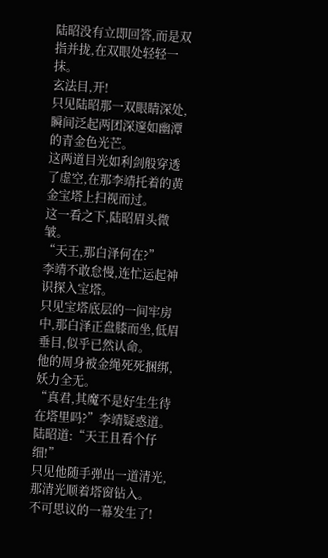陆昭没有立即回答,而是双指并拢,在双眼处轻轻一抹。
玄法目,开!
只见陆昭那一双眼睛深处,瞬间泛起两团深邃如幽潭的青金色光芒。
这两道目光如利剑般穿透了虚空,在那李靖托着的黄金宝塔上扫视而过。
这一看之下,陆昭眉头微皱。
“天王,那白泽何在?”
李靖不敢怠慢,连忙运起神识探入宝塔。
只见宝塔底层的一间牢房中,那白泽正盘膝而坐,低眉垂目,似乎已然认命。
他的周身被金绳死死捆绑,妖力全无。
“真君,其魔不是好生生待在塔里吗?”李靖疑惑道。
陆昭道:“天王且看个仔细!”
只见他随手弹出一道清光,那清光顺着塔窗钻入。
不可思议的一幕发生了!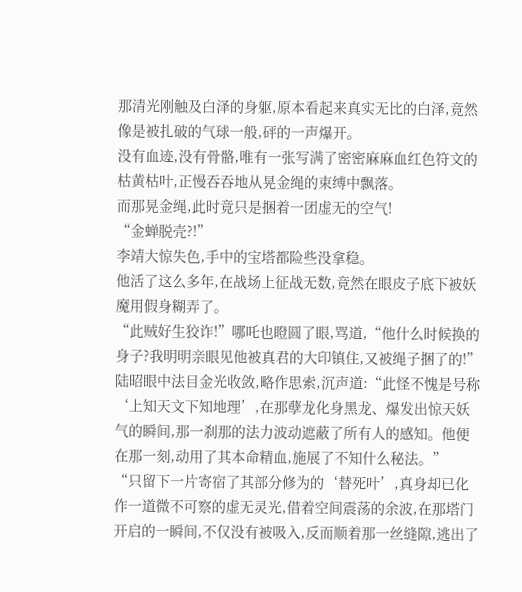那清光刚触及白泽的身躯,原本看起来真实无比的白泽,竟然像是被扎破的气球一般,砰的一声爆开。
没有血迹,没有骨骼,唯有一张写满了密密麻麻血红色符文的枯黄枯叶,正慢吞吞地从晃金绳的束缚中飘落。
而那晃金绳,此时竟只是捆着一团虚无的空气!
“金蝉脱壳?!”
李靖大惊失色,手中的宝塔都险些没拿稳。
他活了这么多年,在战场上征战无数,竟然在眼皮子底下被妖魔用假身糊弄了。
“此贼好生狡诈!”哪吒也瞪圆了眼,骂道,“他什么时候换的身子?我明明亲眼见他被真君的大印镇住,又被绳子捆了的!”
陆昭眼中法目金光收敛,略作思索,沉声道:“此怪不愧是号称‘上知天文下知地理’,在那孽龙化身黑龙、爆发出惊天妖气的瞬间,那一刹那的法力波动遮蔽了所有人的感知。他便在那一刻,动用了其本命精血,施展了不知什么秘法。”
“只留下一片寄宿了其部分修为的‘替死叶’,真身却已化作一道微不可察的虚无灵光,借着空间震荡的余波,在那塔门开启的一瞬间,不仅没有被吸入,反而顺着那一丝缝隙,逃出了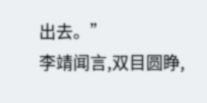出去。”
李靖闻言,双目圆睁,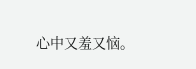心中又羞又恼。